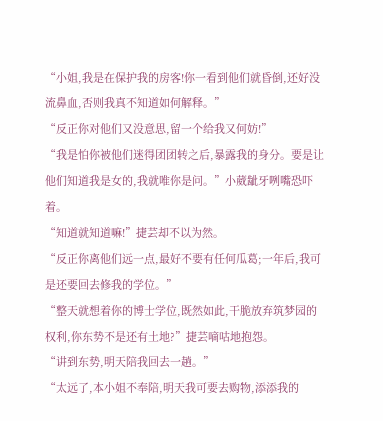“小姐,我是在保护我的房客!你一看到他们就昏倒,还好没流鼻血,否则我真不知道如何解释。”
“反正你对他们又没意思,留一个给我又何妨!”
“我是怕你被他们迷得团团转之后,暴露我的身分。要是让他们知道我是女的,我就唯你是问。”小葳龇牙咧嘴恐吓着。
“知道就知道嘛!”捷芸却不以为然。
“反正你离他们远一点,最好不要有任何瓜葛;一年后,我可是还要回去修我的学位。”
“整天就想着你的博士学位,既然如此,干脆放弃筑梦园的权利,你东势不是还有土地?”捷芸嘀咕地抱怨。
“讲到东势,明天陪我回去一趟。”
“太远了,本小姐不奉陪,明天我可要去购物,添添我的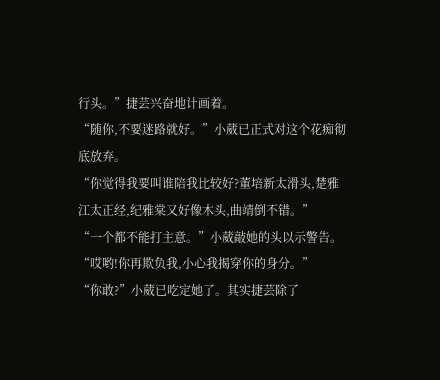行头。”捷芸兴奋地计画着。
“随你,不要迷路就好。”小葳已正式对这个花痴彻底放弃。
“你觉得我要叫谁陪我比较好?董培新太滑头,楚雅江太正经,纪雅棠又好像木头,曲靖倒不错。”
“一个都不能打主意。”小葳敲她的头以示警告。
“哎哟!你再欺负我,小心我揭穿你的身分。”
“你敢?”小葳已吃定她了。其实捷芸除了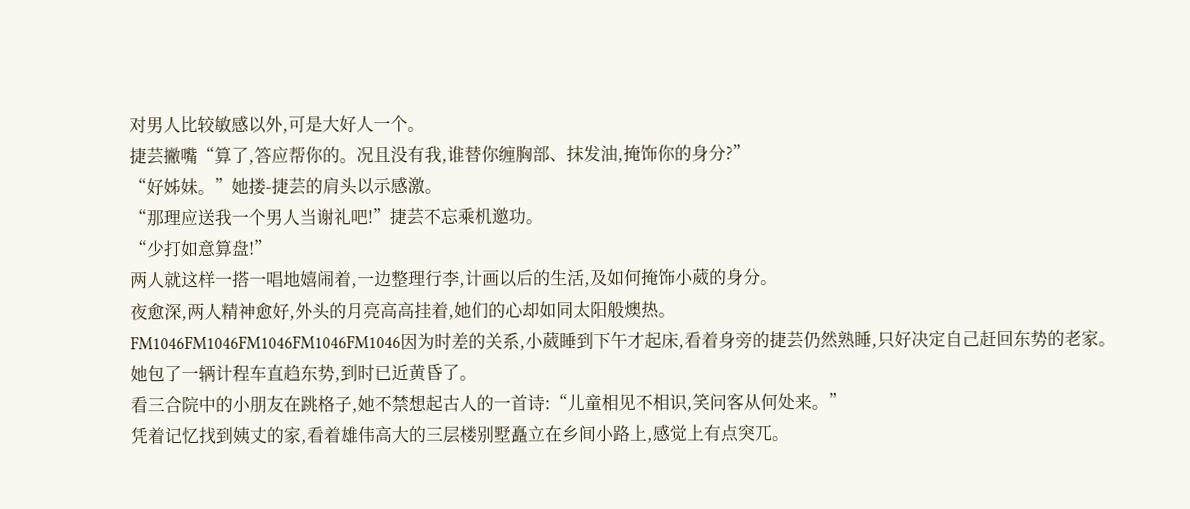对男人比较敏感以外,可是大好人一个。
捷芸撇嘴“算了,答应帮你的。况且没有我,谁替你缠胸部、抹发油,掩饰你的身分?”
“好姊妹。”她搂-捷芸的肩头以示感激。
“那理应送我一个男人当谢礼吧!”捷芸不忘乘机邀功。
“少打如意算盘!”
两人就这样一搭一唱地嬉闹着,一边整理行李,计画以后的生活,及如何掩饰小葳的身分。
夜愈深,两人精神愈好,外头的月亮高高挂着,她们的心却如同太阳般燠热。
FM1046FM1046FM1046FM1046FM1046因为时差的关系,小葳睡到下午才起床,看着身旁的捷芸仍然熟睡,只好决定自己赶回东势的老家。
她包了一辆计程车直趋东势,到时已近黄昏了。
看三合院中的小朋友在跳格子,她不禁想起古人的一首诗:“儿童相见不相识,笑问客从何处来。”
凭着记忆找到姨丈的家,看着雄伟高大的三层楼别墅矗立在乡间小路上,感觉上有点突兀。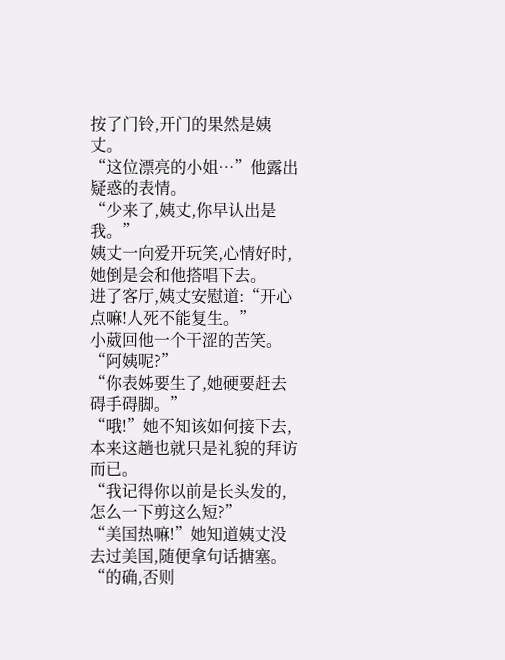按了门铃,开门的果然是姨丈。
“这位漂亮的小姐…”他露出疑惑的表情。
“少来了,姨丈,你早认出是我。”
姨丈一向爱开玩笑,心情好时,她倒是会和他搭唱下去。
进了客厅,姨丈安慰道:“开心点嘛!人死不能复生。”
小葳回他一个干涩的苦笑。“阿姨呢?”
“你表姊要生了,她硬要赶去碍手碍脚。”
“哦!”她不知该如何接下去,本来这趟也就只是礼貌的拜访而已。
“我记得你以前是长头发的,怎么一下剪这么短?”
“美国热嘛!”她知道姨丈没去过美国,随便拿句话搪塞。
“的确,否则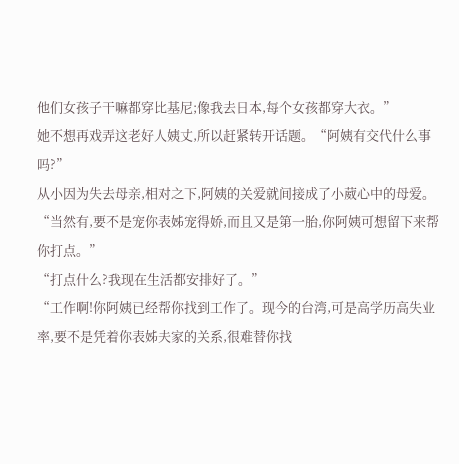他们女孩子干嘛都穿比基尼;像我去日本,每个女孩都穿大衣。”
她不想再戏弄这老好人姨丈,所以赶紧转开话题。“阿姨有交代什么事吗?”
从小因为失去母亲,相对之下,阿姨的关爱就间接成了小葳心中的母爱。
“当然有,要不是宠你表姊宠得娇,而且又是第一胎,你阿姨可想留下来帮你打点。”
“打点什么?我现在生活都安排好了。”
“工作啊!你阿姨已经帮你找到工作了。现今的台湾,可是高学历高失业率,要不是凭着你表姊夫家的关系,很难替你找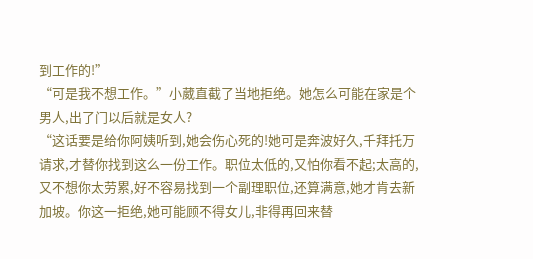到工作的!”
“可是我不想工作。”小葳直截了当地拒绝。她怎么可能在家是个男人,出了门以后就是女人?
“这话要是给你阿姨听到,她会伤心死的!她可是奔波好久,千拜托万请求,才替你找到这么一份工作。职位太低的,又怕你看不起;太高的,又不想你太劳累,好不容易找到一个副理职位,还算满意,她才肯去新加坡。你这一拒绝,她可能顾不得女儿,非得再回来替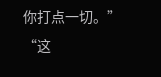你打点一切。”
“这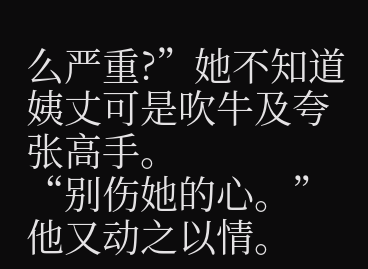么严重?”她不知道姨丈可是吹牛及夸张高手。
“别伤她的心。”他又动之以情。